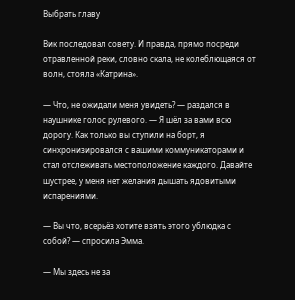Выбрать главу

Вик последовал совету. И правда, прямо посреди отравленной реки, словно скала, не колеблющаяся от волн, стояла «Катрина».

— Что, не ожидали меня увидеть? — раздался в наушнике голос рулевого. — Я шёл за вами всю дорогу. Как только вы ступили на борт, я синхронизировался с вашими коммуникаторами и стал отслеживать местоположение каждого. Давайте шустрее, у меня нет желания дышать ядовитыми испарениями.

— Вы что, всерьёз хотите взять этого ублюдка с собой? — спросила Эмма.

— Мы здесь не за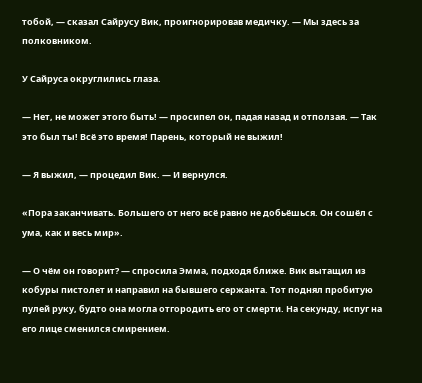тобой, — сказал Сайрусу Вик, проигнорировав медичку. — Мы здесь за полковником.

У Сайруса округлились глаза.

— Нет, не может этого быть! — просипел он, падая назад и отползая. — Так это был ты! Всё это время! Парень, который не выжил!

— Я выжил, — процедил Вик. — И вернулся.

«Пора заканчивать. Большего от него всё равно не добьёшься. Он сошёл с ума, как и весь мир».

— О чём он говорит? — спросила Эмма, подходя ближе. Вик вытащил из кобуры пистолет и направил на бывшего сержанта. Тот поднял пробитую пулей руку, будто она могла отгородить его от смерти. На секунду, испуг на его лице сменился смирением.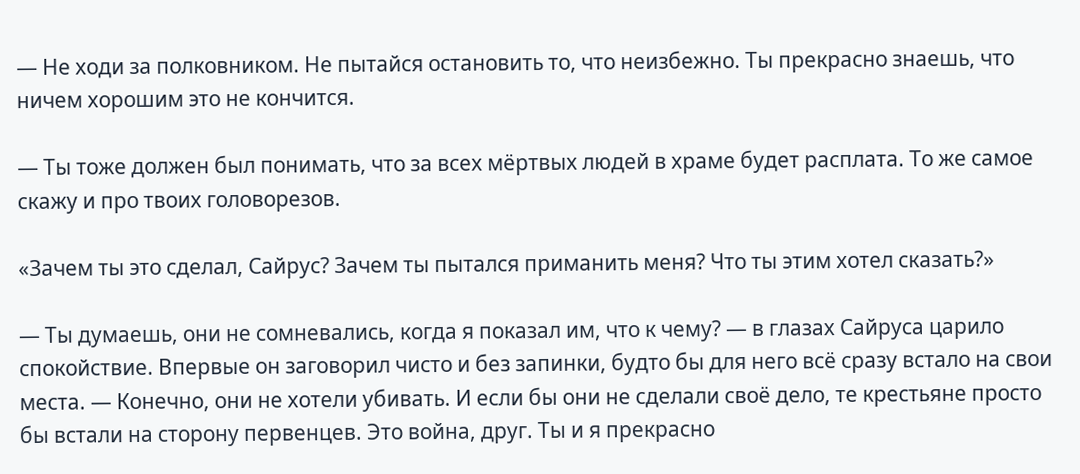— Не ходи за полковником. Не пытайся остановить то, что неизбежно. Ты прекрасно знаешь, что ничем хорошим это не кончится.

— Ты тоже должен был понимать, что за всех мёртвых людей в храме будет расплата. То же самое скажу и про твоих головорезов.

«Зачем ты это сделал, Сайрус? Зачем ты пытался приманить меня? Что ты этим хотел сказать?»

— Ты думаешь, они не сомневались, когда я показал им, что к чему? — в глазах Сайруса царило спокойствие. Впервые он заговорил чисто и без запинки, будто бы для него всё сразу встало на свои места. — Конечно, они не хотели убивать. И если бы они не сделали своё дело, те крестьяне просто бы встали на сторону первенцев. Это война, друг. Ты и я прекрасно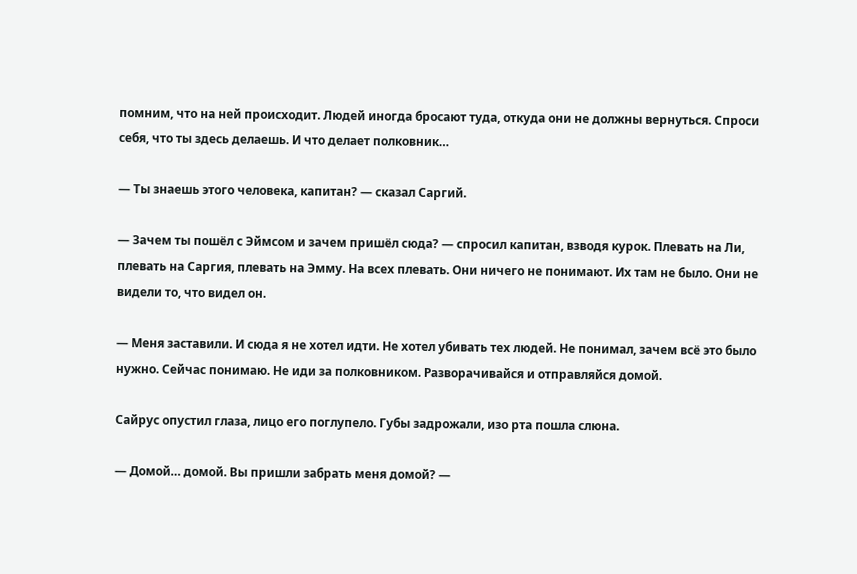помним, что на ней происходит. Людей иногда бросают туда, откуда они не должны вернуться. Спроси себя, что ты здесь делаешь. И что делает полковник…

— Ты знаешь этого человека, капитан? — сказал Саргий.

— Зачем ты пошёл с Эймсом и зачем пришёл сюда? — спросил капитан, взводя курок. Плевать на Ли, плевать на Саргия, плевать на Эмму. На всех плевать. Они ничего не понимают. Их там не было. Они не видели то, что видел он.

— Меня заставили. И сюда я не хотел идти. Не хотел убивать тех людей. Не понимал, зачем всё это было нужно. Сейчас понимаю. Не иди за полковником. Разворачивайся и отправляйся домой.

Сайрус опустил глаза, лицо его поглупело. Губы задрожали, изо рта пошла слюна.

— Домой… домой. Вы пришли забрать меня домой? —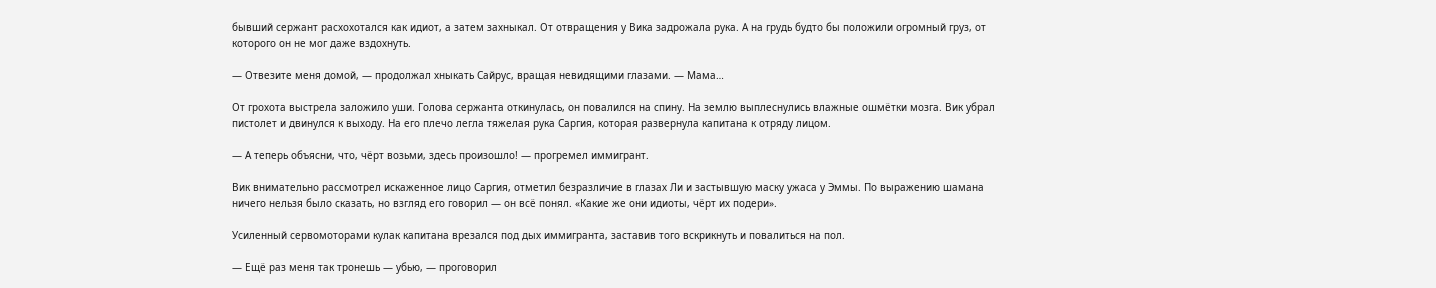бывший сержант расхохотался как идиот, а затем захныкал. От отвращения у Вика задрожала рука. А на грудь будто бы положили огромный груз, от которого он не мог даже вздохнуть.

— Отвезите меня домой, — продолжал хныкать Сайрус, вращая невидящими глазами. — Мама…

От грохота выстрела заложило уши. Голова сержанта откинулась, он повалился на спину. На землю выплеснулись влажные ошмётки мозга. Вик убрал пистолет и двинулся к выходу. На его плечо легла тяжелая рука Саргия, которая развернула капитана к отряду лицом.

— А теперь объясни, что, чёрт возьми, здесь произошло! — прогремел иммигрант.

Вик внимательно рассмотрел искаженное лицо Саргия, отметил безразличие в глазах Ли и застывшую маску ужаса у Эммы. По выражению шамана ничего нельзя было сказать, но взгляд его говорил — он всё понял. «Какие же они идиоты, чёрт их подери».

Усиленный сервомоторами кулак капитана врезался под дых иммигранта, заставив того вскрикнуть и повалиться на пол.

— Ещё раз меня так тронешь — убью, — проговорил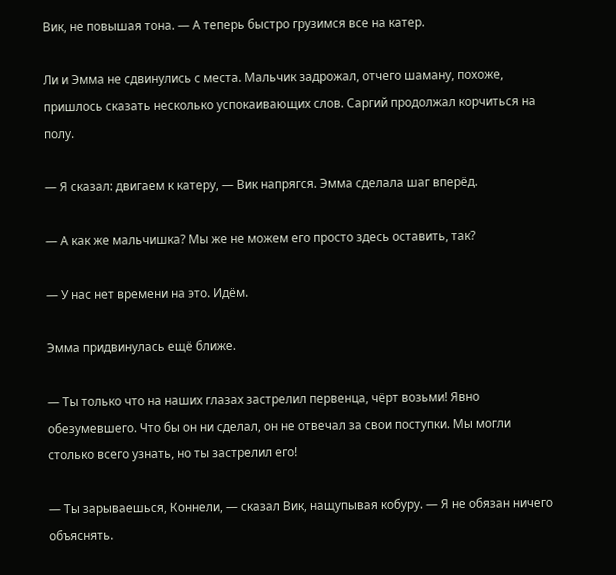Вик, не повышая тона. — А теперь быстро грузимся все на катер.

Ли и Эмма не сдвинулись с места. Мальчик задрожал, отчего шаману, похоже, пришлось сказать несколько успокаивающих слов. Саргий продолжал корчиться на полу.

— Я сказал: двигаем к катеру, — Вик напрягся. Эмма сделала шаг вперёд.

— А как же мальчишка? Мы же не можем его просто здесь оставить, так?

— У нас нет времени на это. Идём.

Эмма придвинулась ещё ближе.

— Ты только что на наших глазах застрелил первенца, чёрт возьми! Явно обезумевшего. Что бы он ни сделал, он не отвечал за свои поступки. Мы могли столько всего узнать, но ты застрелил его!

— Ты зарываешься, Коннели, — сказал Вик, нащупывая кобуру. — Я не обязан ничего объяснять.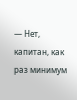— Нет, капитан, как раз минимум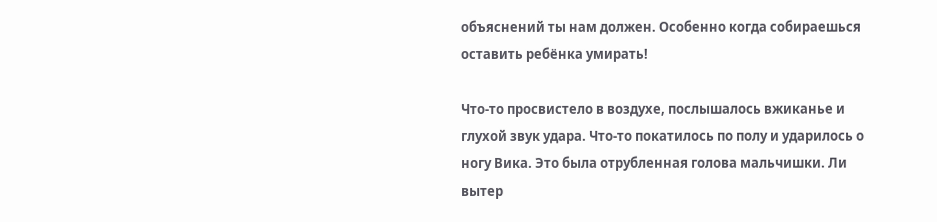объяснений ты нам должен. Особенно когда собираешься оставить ребёнка умирать!

Что-то просвистело в воздухе, послышалось вжиканье и глухой звук удара. Что-то покатилось по полу и ударилось о ногу Вика. Это была отрубленная голова мальчишки. Ли вытер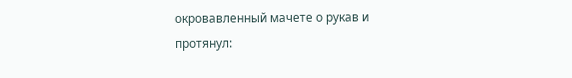окровавленный мачете о рукав и протянул: